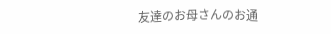友達のお母さんのお通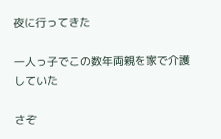夜に行ってきた

一人っ子でこの数年両親を家で介護していた

さぞ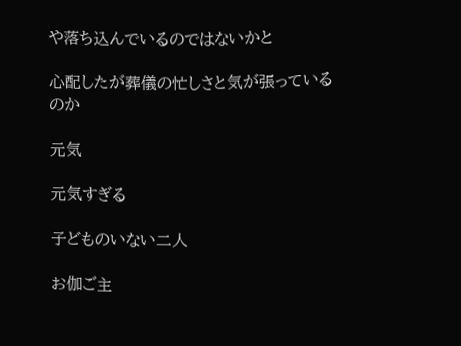や落ち込んでいるのではないかと

心配したが葬儀の忙しさと気が張っているのか

元気

元気すぎる

子どものいない二人

お伽ご主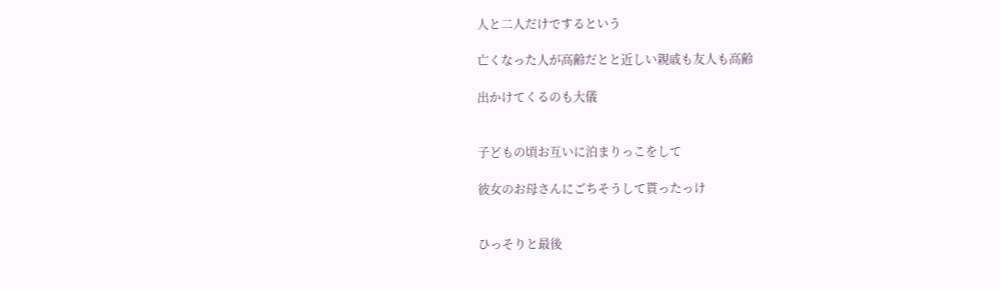人と二人だけでするという

亡くなった人が高齢だとと近しい親戚も友人も高齢

出かけてくるのも大儀


子どもの頃お互いに泊まりっこをして

彼女のお母さんにごちそうして貰ったっけ


ひっそりと最後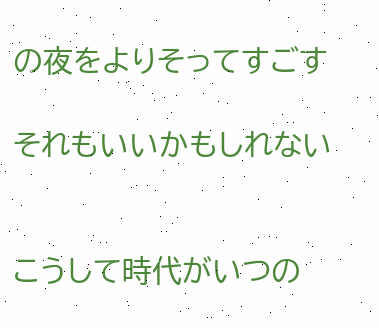の夜をよりそってすごす

それもいいかもしれない


こうして時代がいつの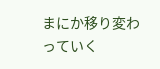まにか移り変わっていく